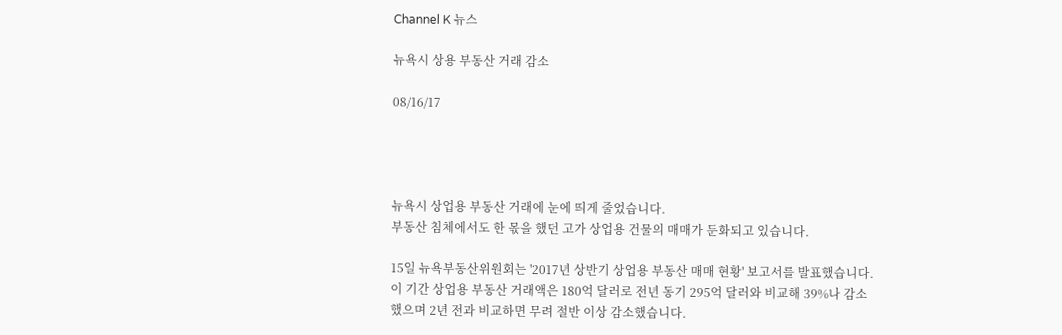Channel K 뉴스

뉴욕시 상용 부동산 거래 감소

08/16/17




뉴욕시 상업용 부동산 거래에 눈에 띄게 줄었습니다.
부동산 침체에서도 한 몫을 했던 고가 상업용 건물의 매매가 둔화되고 있습니다.

15일 뉴욕부동산위원회는 '2017년 상반기 상업용 부동산 매매 현황' 보고서를 발표했습니다.
이 기간 상업용 부동산 거래액은 180억 달러로 전년 동기 295억 달러와 비교해 39%나 감소했으며 2년 전과 비교하면 무려 절반 이상 감소했습니다.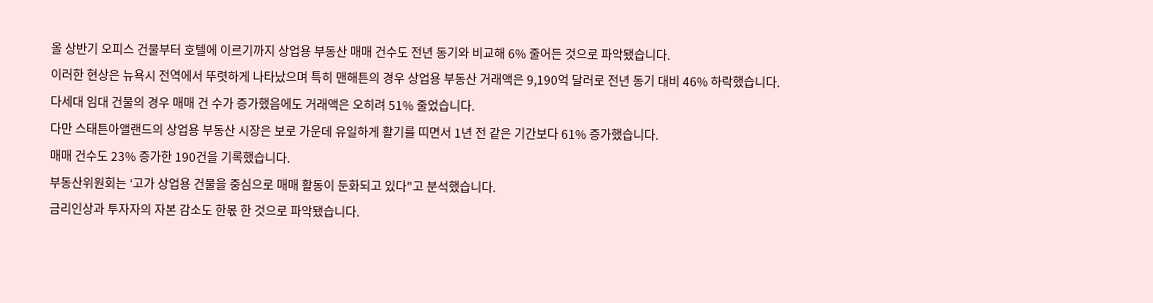올 상반기 오피스 건물부터 호텔에 이르기까지 상업용 부동산 매매 건수도 전년 동기와 비교해 6% 줄어든 것으로 파악됐습니다.
이러한 현상은 뉴욕시 전역에서 뚜렷하게 나타났으며 특히 맨해튼의 경우 상업용 부동산 거래액은 9,190억 달러로 전년 동기 대비 46% 하락했습니다.
다세대 임대 건물의 경우 매매 건 수가 증가했음에도 거래액은 오히려 51% 줄었습니다.
다만 스태튼아앨랜드의 상업용 부동산 시장은 보로 가운데 유일하게 활기를 띠면서 1년 전 같은 기간보다 61% 증가했습니다.
매매 건수도 23% 증가한 190건을 기록했습니다.
부동산위원회는 ‘고가 상업용 건물을 중심으로 매매 활동이 둔화되고 있다"고 분석했습니다.
금리인상과 투자자의 자본 감소도 한몫 한 것으로 파악됐습니다.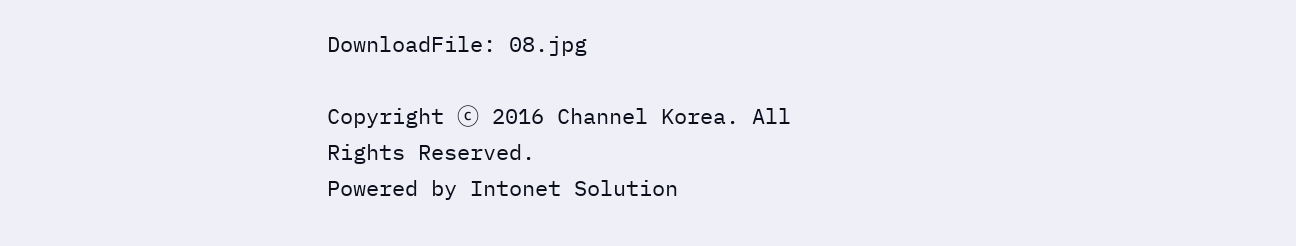DownloadFile: 08.jpg

Copyright ⓒ 2016 Channel Korea. All Rights Reserved.
Powered by Intonet Solution